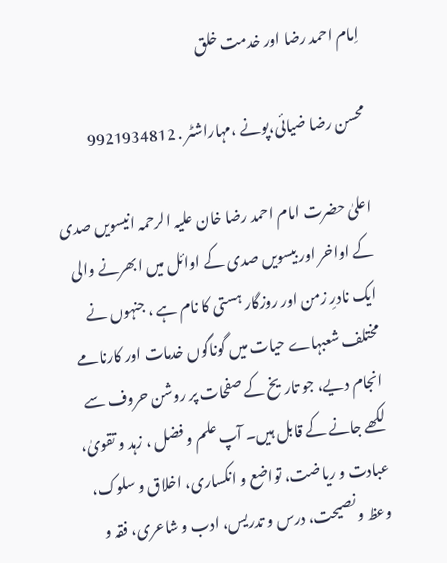اِمام احمد رضا اور خدمت خلق

محسن رضا ضیائی،پونے ،مہاراشٹر . 9921934812

اعلیٰ حضرت امام احمد رضا خان علیہ الرحمہ انیسویں صدی کے اواخر اور بیسویں صدی کے اوائل میں ابھرنے والی ایک نادرِ زمن اور روزگار ہستی کا نام ہے ، جنہوں نے مختلف شعبہاے حیات میں گوناگوں خدمات اور کارنامے انجام دیے، جو تاریخ کے صفحات پر روشن حروف سے لکھے جانے کے قابل ہیں۔ آپ علم و فضل ، زہد و تقویٰ، عبادت و ریاضت، تواضع و انکساری، اخلاق و سلوک، وعظ و نصیحت، درس و تدریس، ادب و شاعری، فقہ و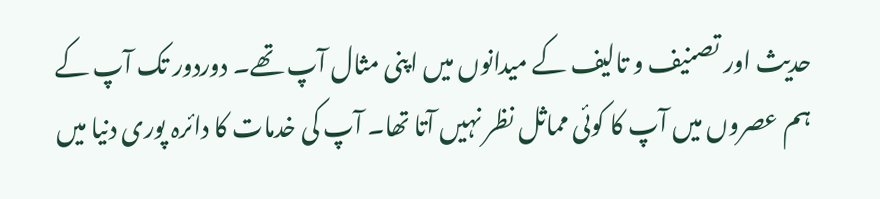حدیث اور تصنیف و تالیف کے میدانوں میں اپنی مثال آپ تھے۔ دوردور تک آپ کے ہم عصروں میں آپ کا کوئی مماثل نظر نہیں آتا تھا۔ آپ کی خدمات کا دائرہ پوری دنیا میں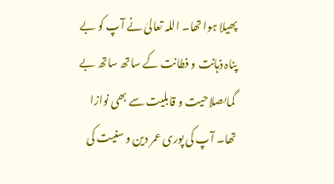پھیلا ہوا تھا۔ اللہ تعالیٰ نے آپ کو بے پناہ ذہانت و فطانت کے ساتھ ساتھ بے گماںصلاحیت و قابلیت سے بھی نوازا تھا۔ آپ کی پوری عمر دین و سنیت کی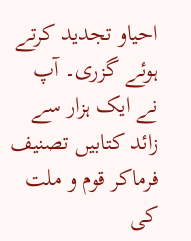احیاو تجدید کرتے ہوئے گزری۔ آپ نے ایک ہزار سے زائد کتابیں تصنیف فرماکر قوم و ملت کی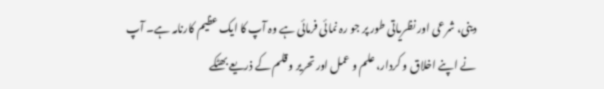دینی، شرعی اور نظریاتی طور پر جو رہ نمائی فرمائی ہے وہ آپ کا ایک عظیم کارنامہ ہے۔ آپ نے اپنے اخلاق و کردار، علم و عمل اور تحریر و قلم کے ذریعے بھٹکے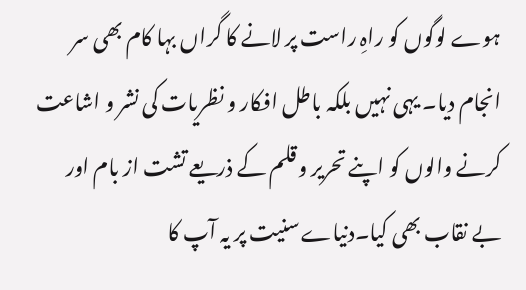ہوے لوگوں کو راہِ راست پر لانے کا گراں بہا کام بھی سر انجام دیا۔ یہی نہیں بلکہ باطل افکار و نظریات کی نشر و اشاعت کرنے والوں کو اپنے تحریر و قلم کے ذریعے تشت از بام اور بے نقاب بھی کیا۔دنیاے سنیت پر یہ آپ کا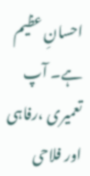احسانِ عظیم ہے۔ آپ تعمیری ،رفاہی اور فلاحی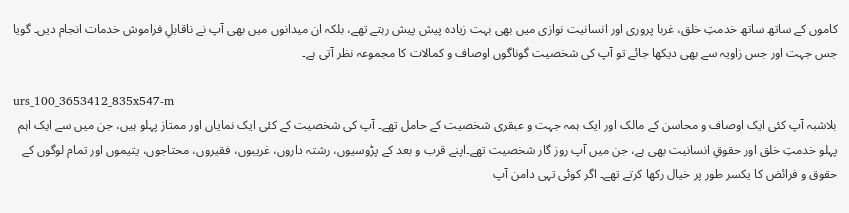کاموں کے ساتھ ساتھ خدمتِ خلق، غربا پروری اور انسانیت نوازی میں بھی بہت زیادہ پیش پیش رہتے تھے، بلکہ ان میدانوں میں بھی آپ نے ناقابلِ فراموش خدمات انجام دیں۔ گویا جس جہت اور جس زاویہ سے بھی دیکھا جائے تو آپ کی شخصیت گوناگوں اوصاف و کمالات کا مجموعہ نظر آتی ہے۔

urs_100_3653412_835x547-m
بلاشبہ آپ کئی ایک اوصاف و محاسن کے مالک اور ایک ہمہ جہت و عبقری شخصیت کے حامل تھے۔ آپ کی شخصیت کے کئی ایک نمایاں اور ممتاز پہلو ہیں، جن میں سے ایک اہم پہلو خدمتِ خلق اور حقوقِ انسانیت بھی ہے، جن میں آپ روز گار شخصیت تھے۔اپنے قرب و بعد کے پڑوسیوں، رشتہ داروں، غریبوں، فقیروں، محتاجوں، یتیموں اور تمام لوگوں کے حقوق و فرائض کا یکسر طور پر خیال رکھا کرتے تھے۔ اگر کوئی تہی دامن آپ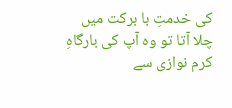کی خدمتِ با برکت میں چلا آتا تو وہ آپ کی بارگاہِ کرم نوازی سے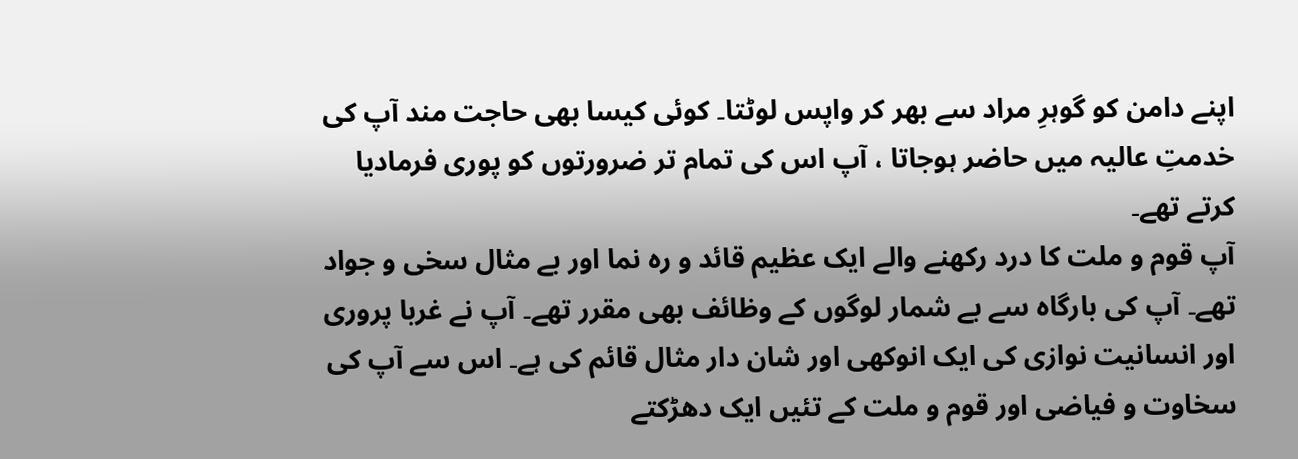اپنے دامن کو گوہرِ مراد سے بھر کر واپس لوٹتا۔ کوئی کیسا بھی حاجت مند آپ کی خدمتِ عالیہ میں حاضر ہوجاتا ، آپ اس کی تمام تر ضرورتوں کو پوری فرمادیا کرتے تھے۔
آپ قوم و ملت کا درد رکھنے والے ایک عظیم قائد و رہ نما اور بے مثال سخی و جواد تھے۔ آپ کی بارگاہ سے بے شمار لوگوں کے وظائف بھی مقرر تھے۔ آپ نے غربا پروری اور انسانیت نوازی کی ایک انوکھی اور شان دار مثال قائم کی ہے۔ اس سے آپ کی سخاوت و فیاضی اور قوم و ملت کے تئیں ایک دھڑکتے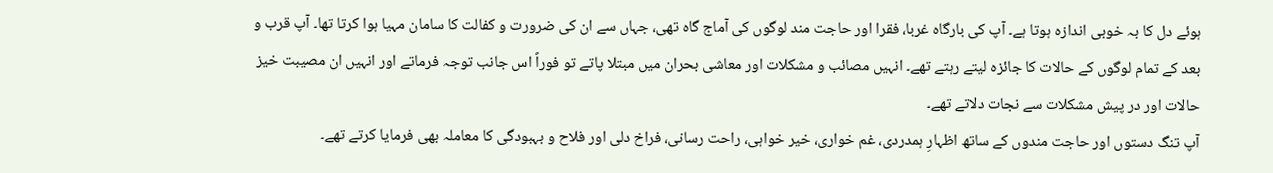ہوئے دل کا بہ خوبی اندازہ ہوتا ہے۔ آپ کی بارگاہ غربا، فقرا اور حاجت مند لوگوں کی آماج گاہ تھی، جہاں سے ان کی ضرورت و کفالت کا سامان مہیا ہوا کرتا تھا۔ آپ قرب و بعد کے تمام لوگوں کے حالات کا جائزہ لیتے رہتے تھے۔ انہیں مصائب و مشکلات اور معاشی بحران میں مبتلا پاتے تو فوراً اس جانب توجہ فرماتے اور انہیں ان مصیبت خیز حالات اور در پیش مشکلات سے نجات دلاتے تھے۔
آپ تنگ دستوں اور حاجت مندوں کے ساتھ اظہارِ ہمدردی، غم خواری، خیر خواہی، راحت رسانی، فراخ دلی اور فلاح و بہبودگی کا معاملہ بھی فرمایا کرتے تھے۔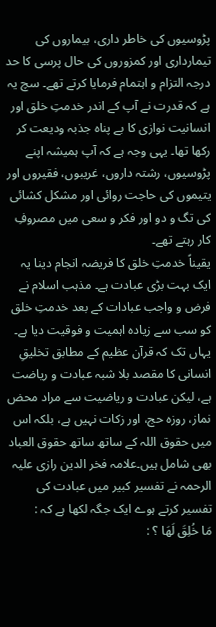پڑوسیوں کی خاطر داری، بیماروں کی تیمارداری اور کمزوروں کی حال پرسی کا حد درجہ التزام و اہتمام فرمایا کرتے تھے۔ سچ یہ ہے کہ قدرت نے آپ کے اندر خدمتِ خلق اور انسانیت نوازی کا بے پناہ جذبہ ودیعت کر رکھا تھا۔ یہی وجہ ہے کہ آپ ہمیشہ اپنے پڑوسیوں، رشتہ داروں، غریبوں، فقیروں اور یتیموں کی حاجت روائی اور مشکل کشائی کی تگ و دو اور فکر و سعی میں مصروفِ کار رہتے تھے۔
یقیناً خدمتِ خلق کا فریضہ انجام دینا یہ ایک بہت بڑی عبادت ہے۔ مذہب اسلام نے فرض و واجب عبادات کے بعد خدمتِ خلق کو سب سے زیادہ اہمیت و فوقیت دیا ہے۔ یہاں تک کہ قرآن عظیم کے مطابق تخلیقِ انسانی کا مقصد بلا شبہ عبادت و ریاضت ہے، لیکن عبادت و ریاضیت سے مراد محض نماز، روزہ حج، اور زکات نہیں ہے، بلکہ اس میں حقوق اللہ کے ساتھ ساتھ حقوق العباد بھی شامل ہیں۔علامہ فخر الدین رازی علیہ الرحمہ نے تفسیر کبیر میں عبادت کی تفسیر کرتے ہوے ایک جگہ لکھا ہے کہ :
مَا خُلِقَ لَھَا ؟ :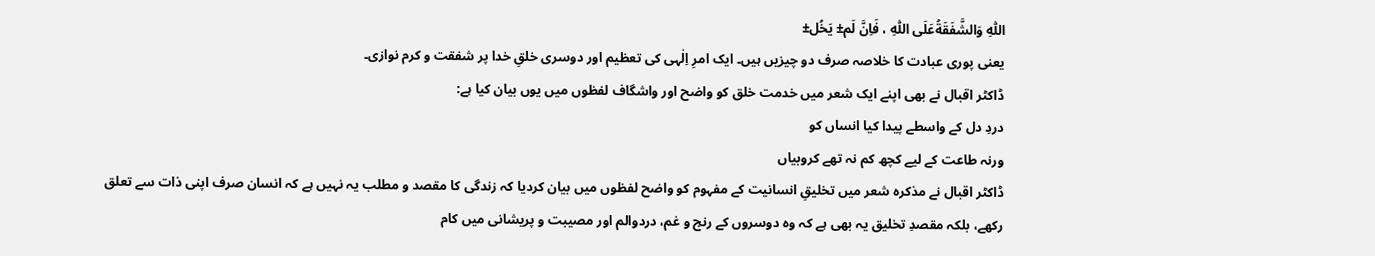اللّٰہِ وَالشَّفَقَةُعَلَی اللّٰہِ ، فَاِنَّ لَم± یَخُل±
یعنی پوری عبادت کا خلاصہ صرف دو چیزیں ہیں۔ ایک امرِ اِلٰہی کی تعظیم اور دوسری خلقِ خدا پر شفقت و کرم نوازی۔
ڈاکٹر اقبال نے بھی اپنے ایک شعر میں خدمت خلق کو واضح اور واشگاف لفظوں میں یوں بیان کیا ہے:
دردِ دل کے واسطے پیدا کیا انساں کو
ورنہ طاعت کے لیے کچھ کم نہ تھے کروبیاں
ڈاکٹر اقبال نے مذکرہ شعر میں تخلیقِ انسانیت کے مفہوم کو واضح لفظوں میں بیان کردیا کہ زندگی کا مقصد و مطلب یہ نہیں ہے کہ انسان صرف اپنی ذات سے تعلق رکھے، بلکہ مقصدِ تخلیق یہ بھی ہے کہ وہ دوسروں کے رنج و غم، دردوالم اور مصیبت و پریشانی میں کام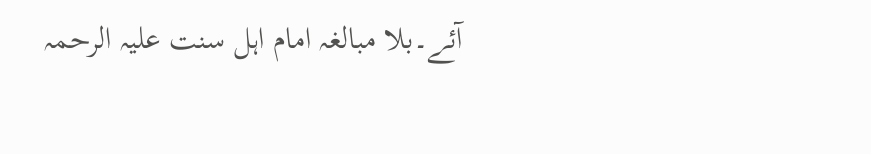آئے۔بلا مبالغہ امام اہل سنت علیہ الرحمہ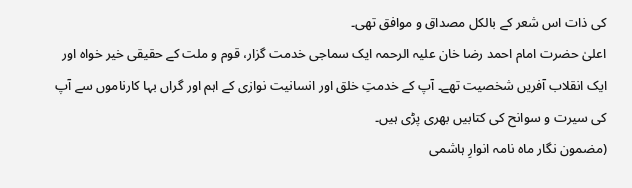کی ذات اس شعر کے بالکل مصداق و موافق تھی۔
اعلیٰ حضرت امام احمد رضا خان علیہ الرحمہ ایک سماجی خدمت گزار، قوم و ملت کے حقیقی خیر خواہ اور ایک انقلاب آفریں شخصیت تھے۔ آپ کے خدمتِ خلق اور انسانیت نوازی کے اہم اور گراں بہا کارناموں سے آپ کی سیرت و سوانح کی کتابیں بھری پڑی ہیں۔
(مضمون نگار ماہ نامہ انوارِ ہاشمی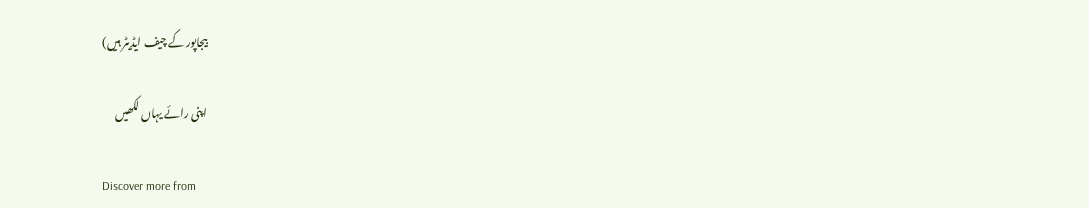بیجاپور کے چیف ایڈیٹر ہیں)

اپنی رائے یہاں لکھیں

Discover more from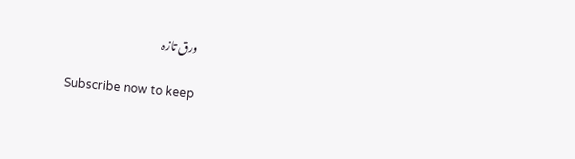ورق تازہ

Subscribe now to keep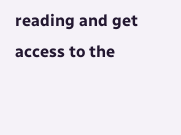reading and get access to the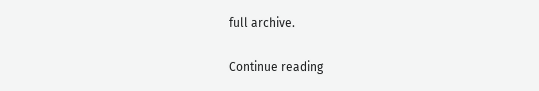full archive.

Continue reading